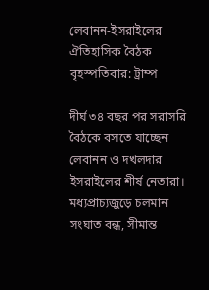লেবানন-ইসরাইলের ঐতিহাসিক বৈঠক বৃহস্পতিবার: ট্রাম্প

দীর্ঘ ৩৪ বছর পর সরাসরি বৈঠকে বসতে যাচ্ছেন লেবানন ও দখলদার ইসরাইলের শীর্ষ নেতারা। মধ্যপ্রাচ্যজুড়ে চলমান সংঘাত বন্ধ, সীমান্ত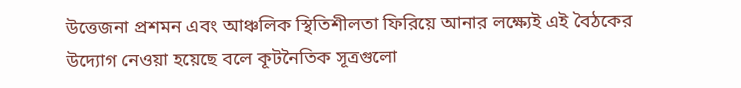উত্তেজনা প্রশমন এবং আঞ্চলিক স্থিতিশীলতা ফিরিয়ে আনার লক্ষ্যেই এই বৈঠকের উদ্যোগ নেওয়া হয়েছে বলে কূটনৈতিক সূত্রগুলো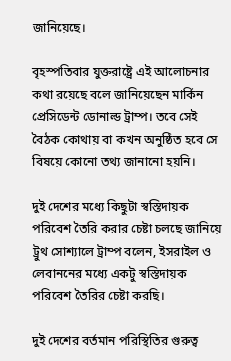জানিয়েছে।

বৃহস্পতিবার যুক্তরাষ্ট্রে এই আলোচনার কথা রয়েছে বলে জানিয়েছেন মার্কিন প্রেসিডেন্ট ডোনাল্ড ট্রাম্প। তবে সেই বৈঠক কোথায় বা কখন অনুষ্ঠিত হবে সে বিষয়ে কোনো তথ্য জানানো হয়নি।

দুই দেশের মধ্যে কিছুটা স্বস্তিদায়ক পরিবেশ তৈরি করার চেষ্টা চলছে জানিয়ে ট্রুথ সোশ্যালে ট্রাম্প বলেন, ইসরাইল ও লেবাননের মধ্যে একটু স্বস্তিদায়ক পরিবেশ তৈরির চেষ্টা করছি।

দুই দেশের বর্তমান পরিস্থিতির গুরুত্ব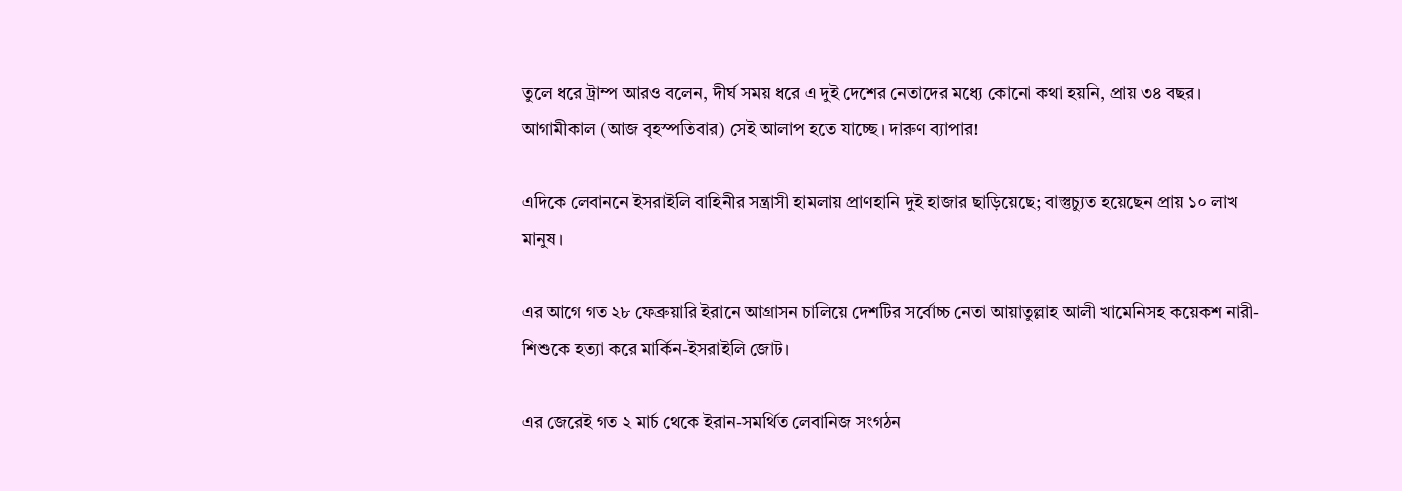তুলে ধরে ট্রাম্প আরও বলেন, দীর্ঘ সময় ধরে এ দুই দেশের নেতাদের মধ্যে কোনো কথা হয়নি, প্রায় ৩৪ বছর। আগামীকাল (আজ বৃহস্পতিবার) সেই আলাপ হতে যাচ্ছে। দারুণ ব্যাপার!

এদিকে লেবাননে ইসরাইলি বাহিনীর সন্ত্রাসী হামলায় প্রাণহানি দুই হাজার ছাড়িয়েছে; বাস্তুচ্যুত হয়েছেন প্রায় ১০ লাখ মানুষ।

এর আগে গত ২৮ ফেব্রুয়ারি ইরানে আগ্রাসন চালিয়ে দেশটির সর্বোচ্চ নেতা আয়াতুল্লাহ আলী খামেনিসহ কয়েকশ নারী-শিশুকে হত্যা করে মার্কিন-ইসরাইলি জোট।

এর জেরেই গত ২ মার্চ থেকে ইরান-সমর্থিত লেবানিজ সংগঠন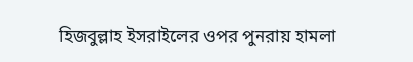হিজবুল্লাহ ইসরাইলের ওপর পুনরায় হামলা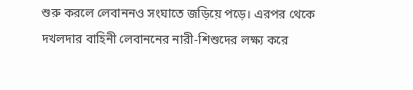শুরু করলে লেবাননও সংঘাতে জড়িয়ে পড়ে। এরপর থেকে দখলদার বাহিনী লেবাননের নারী-শিশুদের লক্ষ্য করে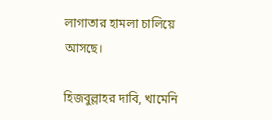লাগাতার হামলা চালিয়ে আসছে।

হিজবুল্লাহর দাবি, খামেনি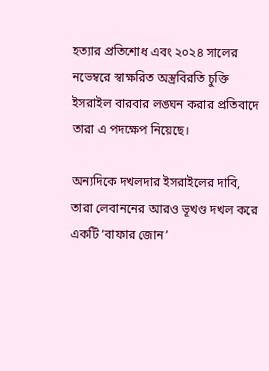হত্যার প্রতিশোধ এবং ২০২৪ সালের নভেম্বরে স্বাক্ষরিত অস্ত্রবিরতি চুক্তি ইসরাইল বারবার লঙ্ঘন করার প্রতিবাদে তারা এ পদক্ষেপ নিয়েছে।

অন্যদিকে দখলদার ইসরাইলের দাবি, তারা লেবাননের আরও ভূখণ্ড দখল করে একটি ‘বাফার জোন’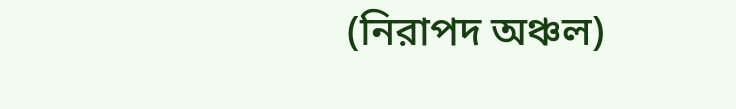(নিরাপদ অঞ্চল)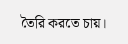তৈরি করতে চায়।